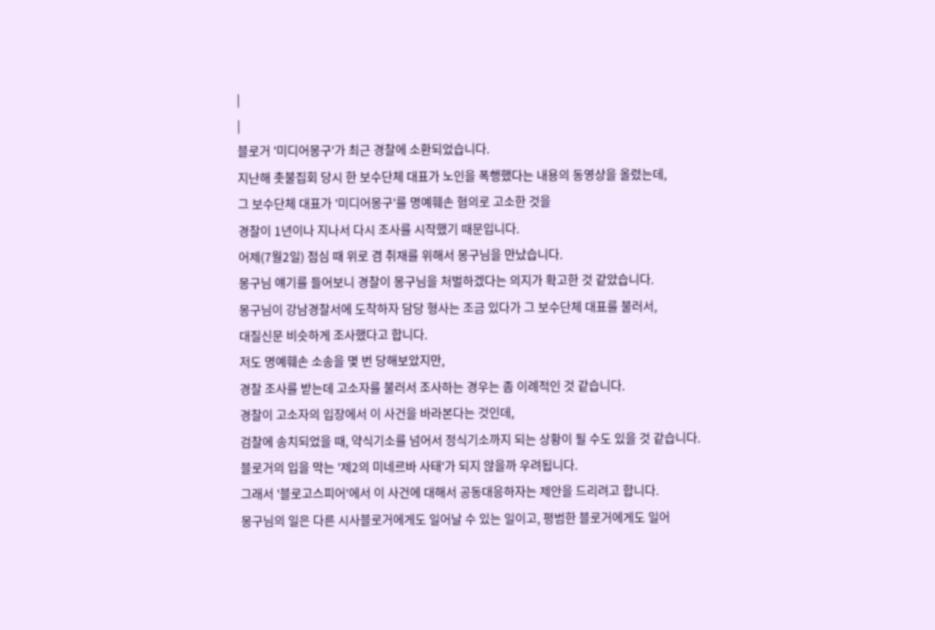|
|
블로거 '미디어몽구'가 최근 경찰에 소환되었습니다.
지난해 촛불집회 당시 한 보수단체 대표가 노인을 폭행했다는 내용의 동영상을 올렸는데,
그 보수단체 대표가 '미디어몽구'를 명예훼손 혐의로 고소한 것을
경찰이 1년이나 지나서 다시 조사를 시작했기 때문입니다.
어제(7월2일) 점심 때 위로 겸 취재를 위해서 몽구님을 만났습니다.
몽구님 얘기를 들어보니 경찰이 몽구님을 처벌하겠다는 의지가 확고한 것 같았습니다.
몽구님이 강남경찰서에 도착하자 담당 형사는 조금 있다가 그 보수단체 대표를 불러서,
대질신문 비슷하게 조사했다고 합니다.
저도 명예훼손 소송을 몇 번 당해보았지만,
경찰 조사를 받는데 고소자를 불러서 조사하는 경우는 좀 이례적인 것 같습니다.
경찰이 고소자의 입장에서 이 사건을 바라본다는 것인데,
검찰에 송치되었을 때, 약식기소를 넘어서 정식기소까지 되는 상황이 될 수도 있을 것 같습니다.
블로거의 입을 막는 '제2의 미네르바 사태'가 되지 않을까 우려됩니다.
그래서 '블로고스피어'에서 이 사건에 대해서 공동대응하자는 제안을 드리려고 합니다.
몽구님의 일은 다른 시사블로거에게도 일어날 수 있는 일이고, 평범한 블로거에게도 일어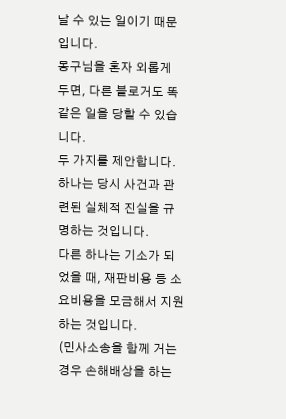날 수 있는 일이기 때문입니다.
몽구님을 혼자 외롭게 두면, 다른 블로거도 똑같은 일을 당할 수 있습니다.
두 가지를 제안합니다.
하나는 당시 사건과 관련된 실체적 진실을 규명하는 것입니다.
다른 하나는 기소가 되었을 때, 재판비용 등 소요비용을 모금해서 지원하는 것입니다.
(민사소송을 함께 거는 경우 손해배상을 하는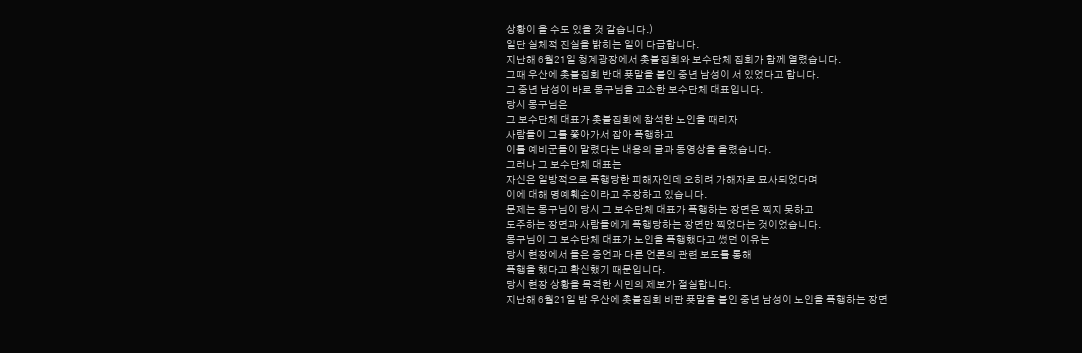상황이 올 수도 있을 것 같습니다.)
일단 실체적 진실을 밝히는 일이 다급합니다.
지난해 6월21일 청계광장에서 촛불집회와 보수단체 집회가 함께 열렸습니다.
그때 우산에 촛불집회 반대 푯말을 붙인 중년 남성이 서 있었다고 합니다.
그 중년 남성이 바로 몽구님을 고소한 보수단체 대표입니다.
당시 몽구님은
그 보수단체 대표가 촛불집회에 참석한 노인을 때리자
사람들이 그를 쫓아가서 잡아 폭행하고
이를 예비군들이 말렸다는 내용의 글과 동영상을 올렸습니다.
그러나 그 보수단체 대표는
자신은 일방적으로 폭행당한 피해자인데 오히려 가해자로 묘사되었다며
이에 대해 명예훼손이라고 주장하고 있습니다.
문제는 몽구님이 당시 그 보수단체 대표가 폭행하는 장면은 찍지 못하고
도주하는 장면과 사람들에게 폭행당하는 장면만 찍었다는 것이었습니다.
몽구님이 그 보수단체 대표가 노인을 폭행했다고 썼던 이유는
당시 현장에서 들은 증언과 다른 언론의 관련 보도를 통해
폭행을 했다고 확신했기 때문입니다.
당시 현장 상황을 목격한 시민의 제보가 절실합니다.
지난해 6월21일 밤 우산에 촛불집회 비판 푯말을 붙인 중년 남성이 노인을 폭행하는 장면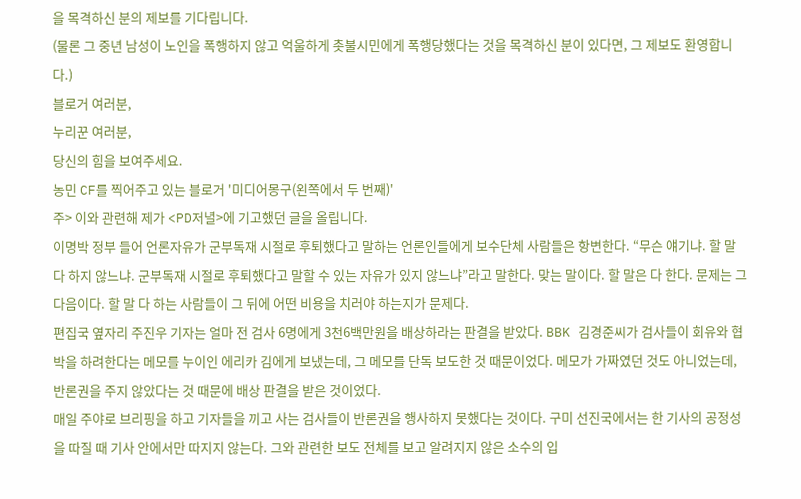을 목격하신 분의 제보를 기다립니다.
(물론 그 중년 남성이 노인을 폭행하지 않고 억울하게 촛불시민에게 폭행당했다는 것을 목격하신 분이 있다면, 그 제보도 환영합니다.)
블로거 여러분,
누리꾼 여러분,
당신의 힘을 보여주세요.
농민 CF를 찍어주고 있는 블로거 '미디어몽구(왼쪽에서 두 번째)'
주> 이와 관련해 제가 <PD저녈>에 기고했던 글을 올립니다.
이명박 정부 들어 언론자유가 군부독재 시절로 후퇴했다고 말하는 언론인들에게 보수단체 사람들은 항변한다. “무슨 얘기냐. 할 말 다 하지 않느냐. 군부독재 시절로 후퇴했다고 말할 수 있는 자유가 있지 않느냐”라고 말한다. 맞는 말이다. 할 말은 다 한다. 문제는 그 다음이다. 할 말 다 하는 사람들이 그 뒤에 어떤 비용을 치러야 하는지가 문제다.
편집국 옆자리 주진우 기자는 얼마 전 검사 6명에게 3천6백만원을 배상하라는 판결을 받았다. BBK 김경준씨가 검사들이 회유와 협박을 하려한다는 메모를 누이인 에리카 김에게 보냈는데, 그 메모를 단독 보도한 것 때문이었다. 메모가 가짜였던 것도 아니었는데, 반론권을 주지 않았다는 것 때문에 배상 판결을 받은 것이었다.
매일 주야로 브리핑을 하고 기자들을 끼고 사는 검사들이 반론권을 행사하지 못했다는 것이다. 구미 선진국에서는 한 기사의 공정성을 따질 때 기사 안에서만 따지지 않는다. 그와 관련한 보도 전체를 보고 알려지지 않은 소수의 입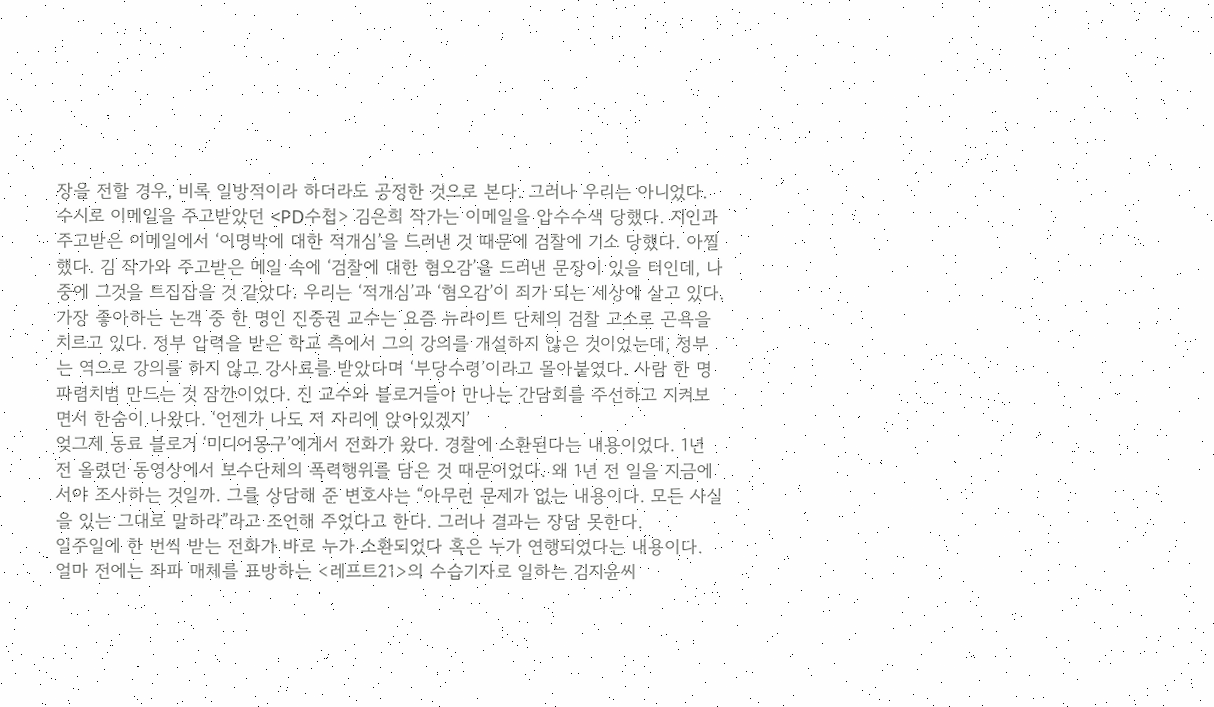장을 전할 경우, 비록 일방적이라 하더라도 공정한 것으로 본다. 그러나 우리는 아니었다.
수시로 이메일을 주고받았던 <PD수첩> 김은희 작가는 이메일을 압수수색 당했다. 지인과 주고받은 이메일에서 ‘이명박에 대한 적개심’을 드러낸 것 때문에 검찰에 기소 당했다. 아찔했다. 김 작가와 주고받은 메일 속에 ‘검찰에 대한 혐오감’을 드러낸 문장이 있을 터인데, 나중에 그것을 트집잡을 것 같았다. 우리는 ‘적개심’과 ‘혐오감’이 죄가 되는 세상에 살고 있다.
가장 좋아하는 논객 중 한 명인 진중권 교수는 요즘 뉴라이트 단체의 검찰 고소로 곤욕을 치르고 있다. 정부 압력을 받은 학교 측에서 그의 강의를 개설하지 않은 것이었는데, 정부는 역으로 강의를 하지 않고 강사료를 받았다며 ‘부당수령’이라고 몰아붙였다. 사람 한 명 파렴치범 만드는 것 잠깐이었다. 진 교수와 블로거들이 만나는 간담회를 주선하고 지켜보면서 한숨이 나왔다. ‘언젠가 나도 저 자리에 앉아있겠지’
엊그제 동료 블로거 ‘미디어몽구’에게서 전화가 왔다. 경찰에 소환된다는 내용이었다. 1년 전 올렸던 동영상에서 보수단체의 폭력행위를 담은 것 때문이었다. 왜 1년 전 일을 지금에서야 조사하는 것일까. 그를 상담해 준 변호사는 “아무런 문제가 없는 내용이다. 모든 사실을 있는 그대로 말하라”라고 조언해 주었다고 한다. 그러나 결과는 장담 못한다.
일주일에 한 번씩 받는 전화가 바로 누가 소환되었다 혹은 누가 연행되었다는 내용이다. 얼마 전에는 좌파 매체를 표방하는 <레프트21>의 수습기자로 일하는 김지윤씨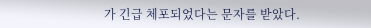가 긴급 체포되었다는 문자를 받았다.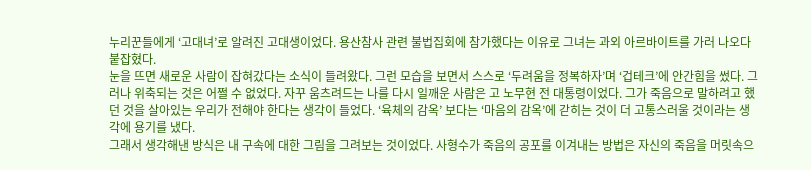누리꾼들에게 ‘고대녀’로 알려진 고대생이었다. 용산참사 관련 불법집회에 참가했다는 이유로 그녀는 과외 아르바이트를 가러 나오다 붙잡혔다.
눈을 뜨면 새로운 사람이 잡혀갔다는 소식이 들려왔다. 그런 모습을 보면서 스스로 ‘두려움을 정복하자’며 ‘겁테크’에 안간힘을 썼다. 그러나 위축되는 것은 어쩔 수 없었다. 자꾸 움츠려드는 나를 다시 일깨운 사람은 고 노무현 전 대통령이었다. 그가 죽음으로 말하려고 했던 것을 살아있는 우리가 전해야 한다는 생각이 들었다. ‘육체의 감옥’ 보다는 ‘마음의 감옥’에 갇히는 것이 더 고통스러울 것이라는 생각에 용기를 냈다.
그래서 생각해낸 방식은 내 구속에 대한 그림을 그려보는 것이었다. 사형수가 죽음의 공포를 이겨내는 방법은 자신의 죽음을 머릿속으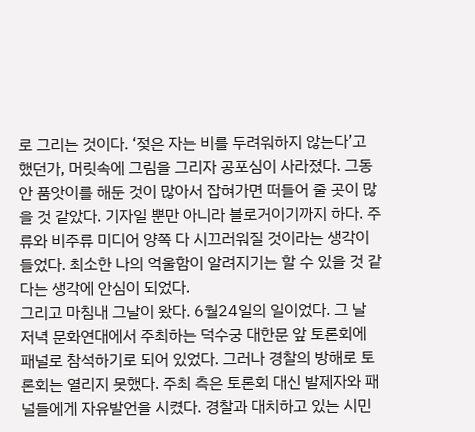로 그리는 것이다. ‘젖은 자는 비를 두려워하지 않는다’고 했던가, 머릿속에 그림을 그리자 공포심이 사라졌다. 그동안 품앗이를 해둔 것이 많아서 잡혀가면 떠들어 줄 곳이 많을 것 같았다. 기자일 뿐만 아니라 블로거이기까지 하다. 주류와 비주류 미디어 양쪽 다 시끄러워질 것이라는 생각이 들었다. 최소한 나의 억울함이 알려지기는 할 수 있을 것 같다는 생각에 안심이 되었다.
그리고 마침내 그날이 왔다. 6월24일의 일이었다. 그 날 저녁 문화연대에서 주최하는 덕수궁 대한문 앞 토론회에 패널로 참석하기로 되어 있었다. 그러나 경찰의 방해로 토론회는 열리지 못했다. 주최 측은 토론회 대신 발제자와 패널들에게 자유발언을 시켰다. 경찰과 대치하고 있는 시민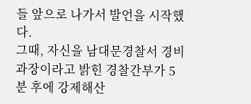들 앞으로 나가서 발언을 시작했다.
그때, 자신을 남대문경찰서 경비과장이라고 밝힌 경찰간부가 5분 후에 강제해산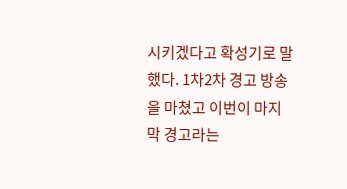시키겠다고 확성기로 말했다. 1차2차 경고 방송을 마쳤고 이번이 마지막 경고라는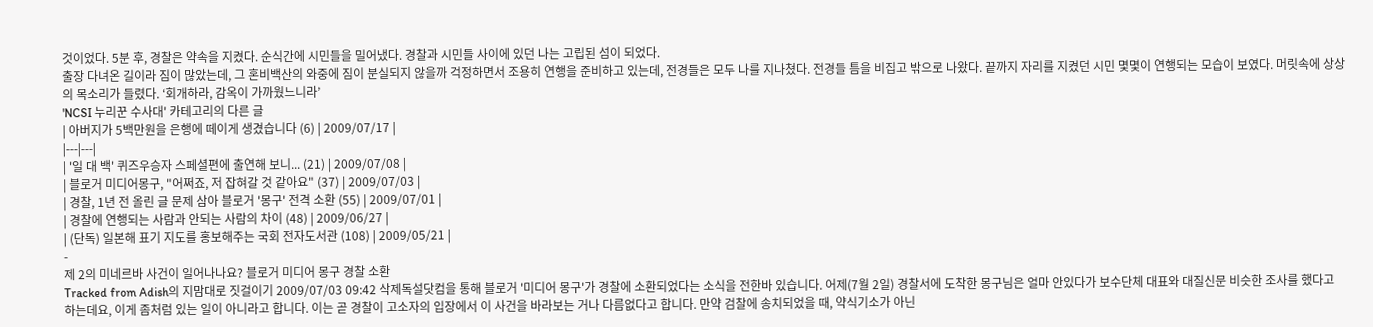것이었다. 5분 후, 경찰은 약속을 지켰다. 순식간에 시민들을 밀어냈다. 경찰과 시민들 사이에 있던 나는 고립된 섬이 되었다.
출장 다녀온 길이라 짐이 많았는데, 그 혼비백산의 와중에 짐이 분실되지 않을까 걱정하면서 조용히 연행을 준비하고 있는데, 전경들은 모두 나를 지나쳤다. 전경들 틈을 비집고 밖으로 나왔다. 끝까지 자리를 지켰던 시민 몇몇이 연행되는 모습이 보였다. 머릿속에 상상의 목소리가 들렸다. ‘회개하라, 감옥이 가까웠느니라’
'NCSI 누리꾼 수사대' 카테고리의 다른 글
| 아버지가 5백만원을 은행에 떼이게 생겼습니다 (6) | 2009/07/17 |
|---|---|
| '일 대 백' 퀴즈우승자 스페셜편에 출연해 보니... (21) | 2009/07/08 |
| 블로거 미디어몽구, "어쩌죠, 저 잡혀갈 것 같아요" (37) | 2009/07/03 |
| 경찰, 1년 전 올린 글 문제 삼아 블로거 '몽구' 전격 소환 (55) | 2009/07/01 |
| 경찰에 연행되는 사람과 안되는 사람의 차이 (48) | 2009/06/27 |
| (단독) 일본해 표기 지도를 홍보해주는 국회 전자도서관 (108) | 2009/05/21 |
-
제 2의 미네르바 사건이 일어나나요? 블로거 미디어 몽구 경찰 소환
Tracked from Adish의 지맘대로 짓걸이기 2009/07/03 09:42 삭제독설닷컴을 통해 블로거 '미디어 몽구'가 경찰에 소환되었다는 소식을 전한바 있습니다. 어제(7월 2일) 경찰서에 도착한 몽구님은 얼마 안있다가 보수단체 대표와 대질신문 비슷한 조사를 했다고 하는데요, 이게 좀처럼 있는 일이 아니라고 합니다. 이는 곧 경찰이 고소자의 입장에서 이 사건을 바라보는 거나 다름없다고 합니다. 만약 검찰에 송치되었을 때, 약식기소가 아닌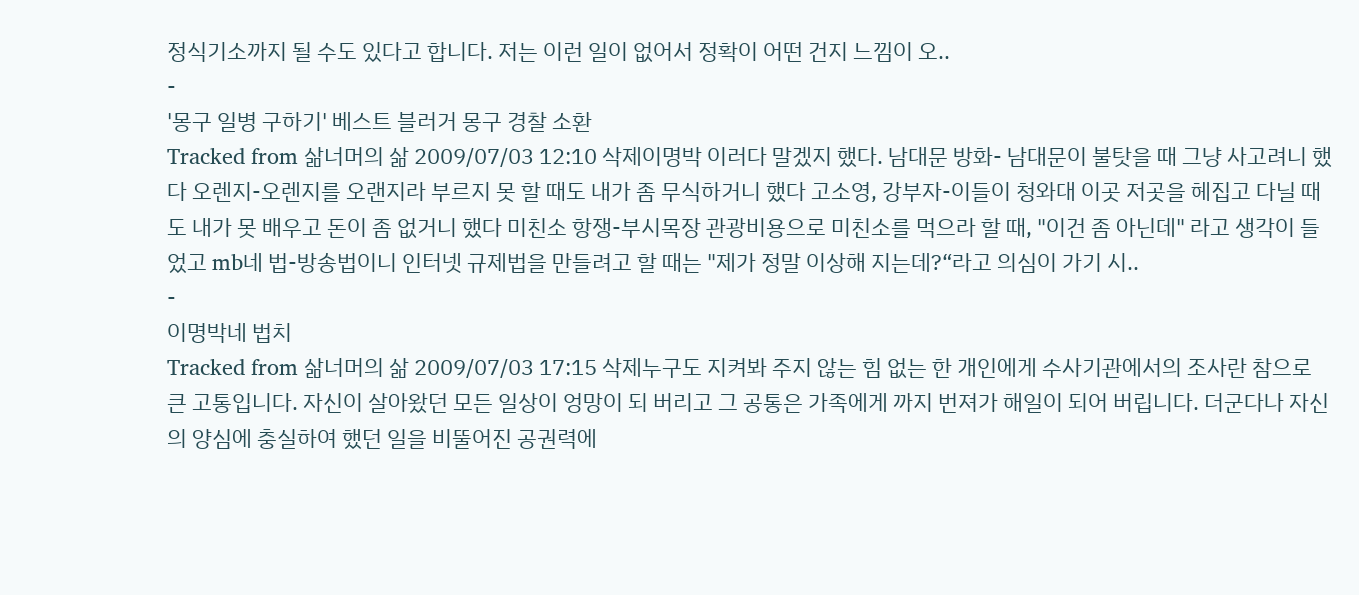정식기소까지 될 수도 있다고 합니다. 저는 이런 일이 없어서 정확이 어떤 건지 느낌이 오..
-
'몽구 일병 구하기' 베스트 블러거 몽구 경찰 소환
Tracked from 삶너머의 삶 2009/07/03 12:10 삭제이명박 이러다 말겠지 했다. 남대문 방화- 남대문이 불탓을 때 그냥 사고려니 했다 오렌지-오렌지를 오랜지라 부르지 못 할 때도 내가 좀 무식하거니 했다 고소영, 강부자-이들이 청와대 이곳 저곳을 헤집고 다닐 때도 내가 못 배우고 돈이 좀 없거니 했다 미친소 항쟁-부시목장 관광비용으로 미친소를 먹으라 할 때, "이건 좀 아닌데" 라고 생각이 들었고 mb네 법-방송법이니 인터넷 규제법을 만들려고 할 때는 "제가 정말 이상해 지는데?“라고 의심이 가기 시..
-
이명박네 법치
Tracked from 삶너머의 삶 2009/07/03 17:15 삭제누구도 지켜봐 주지 않는 힘 없는 한 개인에게 수사기관에서의 조사란 참으로 큰 고통입니다. 자신이 살아왔던 모든 일상이 엉망이 되 버리고 그 공통은 가족에게 까지 번져가 해일이 되어 버립니다. 더군다나 자신의 양심에 충실하여 했던 일을 비뚤어진 공권력에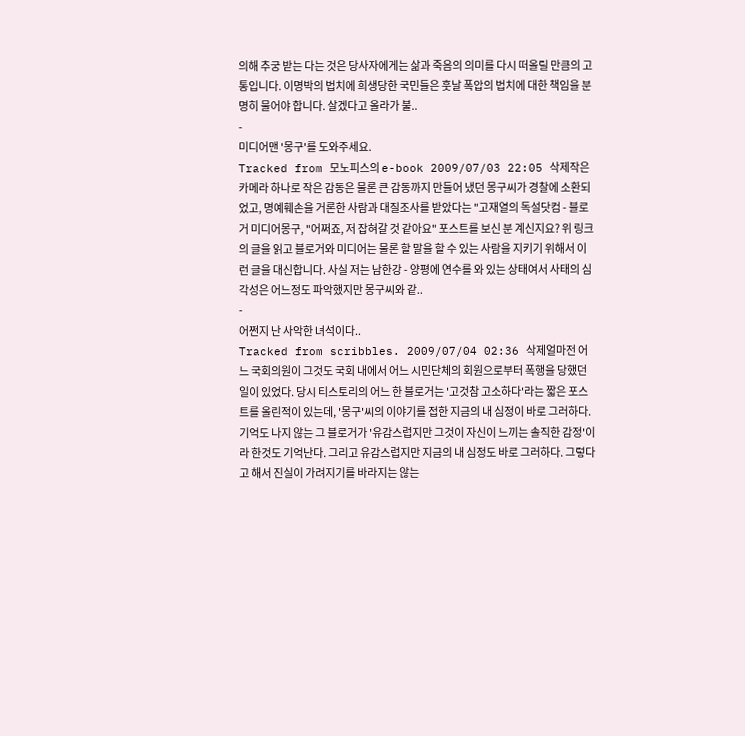의해 추궁 받는 다는 것은 당사자에게는 삶과 죽음의 의미를 다시 떠올릴 만큼의 고통입니다. 이명박의 법치에 희생당한 국민들은 훗날 폭압의 법치에 대한 책임을 분명히 물어야 합니다. 살겠다고 올라가 불..
-
미디어맨 '몽구'를 도와주세요.
Tracked from 모노피스의 e-book 2009/07/03 22:05 삭제작은 카메라 하나로 작은 감동은 물론 큰 감동까지 만들어 냈던 몽구씨가 경찰에 소환되었고, 명예훼손을 거론한 사람과 대질조사를 받았다는 "고재열의 독설닷컴 - 블로거 미디어몽구, "어쩌죠, 저 잡혀갈 것 같아요" 포스트를 보신 분 계신지요? 위 링크의 글을 읽고 블로거와 미디어는 물론 할 말을 할 수 있는 사람을 지키기 위해서 이런 글을 대신합니다. 사실 저는 남한강 - 양평에 연수를 와 있는 상태여서 사태의 심각성은 어느정도 파악했지만 몽구씨와 같..
-
어쩐지 난 사악한 녀석이다..
Tracked from scribbles. 2009/07/04 02:36 삭제얼마전 어느 국회의원이 그것도 국회 내에서 어느 시민단체의 회원으로부터 폭행을 당했던 일이 있었다. 당시 티스토리의 어느 한 블로거는 '고것참 고소하다'라는 짧은 포스트를 올린적이 있는데, '몽구'씨의 이야기를 접한 지금의 내 심정이 바로 그러하다. 기억도 나지 않는 그 블로거가 '유감스럽지만 그것이 자신이 느끼는 솔직한 감정'이라 한것도 기억난다. 그리고 유감스럽지만 지금의 내 심정도 바로 그러하다. 그렇다고 해서 진실이 가려지기를 바라지는 않는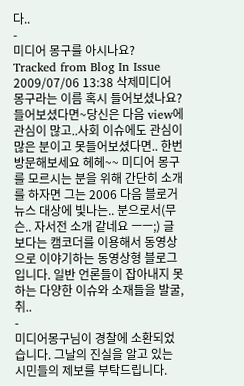다..
-
미디어 몽구를 아시나요?
Tracked from Blog In Issue 2009/07/06 13:38 삭제미디어 몽구라는 이름 혹시 들어보셨나요? 들어보셨다면~당신은 다음 view에 관심이 많고..사회 이슈에도 관심이 많은 분이고 못들어보셨다면.. 한번 방문해보세요 헤헤~~ 미디어 몽구를 모르시는 분을 위해 간단히 소개를 하자면 그는 2006 다음 블로거뉴스 대상에 빛나는.. 분으로서(무슨.. 자서전 소개 같네요 ㅡㅡ;) 글보다는 캠코더를 이용해서 동영상으로 이야기하는 동영상형 블로그입니다. 일반 언론들이 잡아내지 못하는 다양한 이슈와 소재들을 발굴,취..
-
미디어몽구님이 경찰에 소환되었습니다. 그날의 진실을 알고 있는 시민들의 제보를 부탁드립니다.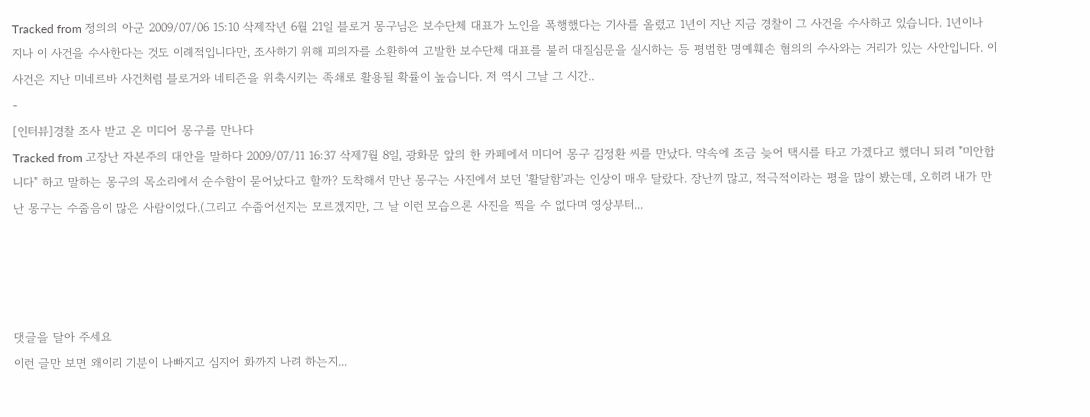Tracked from 정의의 아군 2009/07/06 15:10 삭제작년 6월 21일 블로거 몽구님은 보수단체 대표가 노인을 폭행했다는 기사를 올렸고 1년이 지난 지금 경찰이 그 사건을 수사하고 있습니다. 1년이나 지나 이 사건을 수사한다는 것도 이례적입니다만, 조사하기 위해 피의자를 소환하여 고발한 보수단체 대표를 불러 대질심문을 실시하는 등 평범한 명예훼손 혐의의 수사와는 거리가 있는 사안입니다. 이 사건은 지난 미네르바 사건처럼 블로거와 네티즌을 위축시키는 족쇄로 활용될 확률이 높습니다. 저 역시 그날 그 시간..
-
[인터뷰]경찰 조사 받고 온 미디어 몽구를 만나다
Tracked from 고장난 자본주의 대안을 말하다 2009/07/11 16:37 삭제7월 8일, 광화문 앞의 한 카페에서 미디어 몽구 김정환 씨를 만났다. 약속에 조금 늦어 택시를 타고 가겠다고 했더니 되려 "미안합니다" 하고 말하는 몽구의 목소리에서 순수함이 묻어났다고 할까? 도착해서 만난 몽구는 사진에서 보던 '활달함'과는 인상이 매우 달랐다. 장난끼 많고, 적극적이라는 평을 많이 봤는데, 오히려 내가 만난 몽구는 수줍음이 많은 사람이었다.(그리고 수줍어선지는 모르겠지만, 그 날 이런 모습으론 사진을 찍을 수 없다며 영상부터...




댓글을 달아 주세요
이런 글만 보면 왜이리 기분이 나빠지고 심지어 화까지 나려 하는지...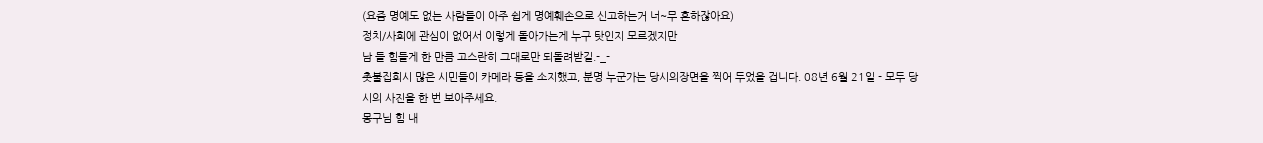(요즘 명예도 없는 사람들이 아주 쉽게 명예훼손으로 신고하는거 너~무 흔하잖아요)
정치/사회에 관심이 없어서 이렇게 돌아가는게 누구 탓인지 모르겠지만
남 들 힘들게 한 만큼 고스란히 그대로만 되돌려받길.-_-
촛불집회시 많은 시민들이 카메라 등을 소지했고, 분명 누군가는 당시의장면을 찍어 두었을 겁니다. 08년 6월 21일 - 모두 당시의 사진을 한 번 보아주세요.
몽구님 힘 내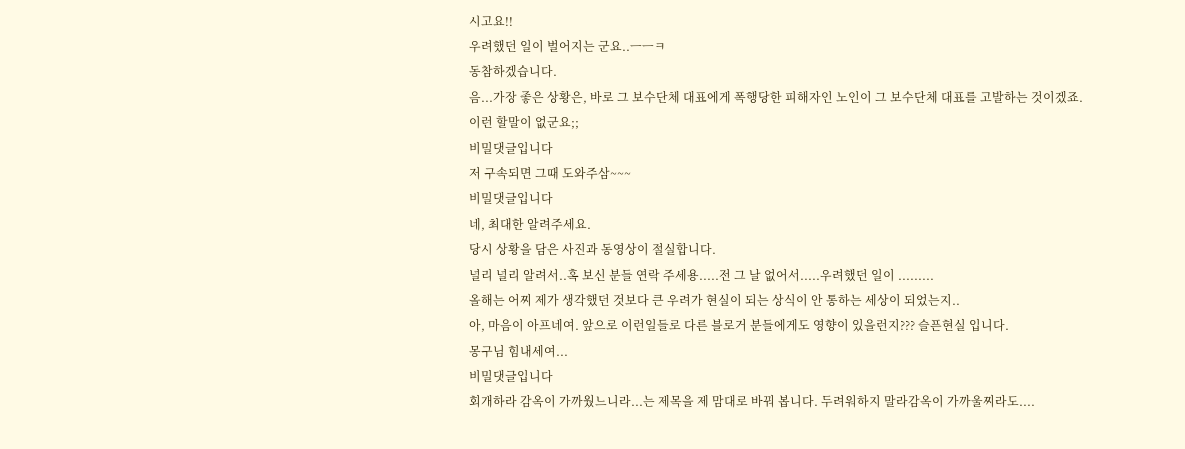시고요!!
우려했던 일이 벌어지는 군요..ㅡㅡㅋ
동참하겠습니다.
음...가장 좋은 상황은, 바로 그 보수단체 대표에게 폭행당한 피해자인 노인이 그 보수단체 대표를 고발하는 것이겠죠.
이런 할말이 없군요;;
비밀댓글입니다
저 구속되면 그때 도와주삼~~~
비밀댓글입니다
네, 최대한 알려주세요.
당시 상황을 담은 사진과 동영상이 절실합니다.
널리 널리 알려서..혹 보신 분들 연락 주세용.....전 그 날 없어서.....우려했던 일이 .........
올해는 어찌 제가 생각했던 것보다 큰 우려가 현실이 되는 상식이 안 통하는 세상이 되었는지..
아, 마음이 아프네여. 앞으로 이런일들로 다른 블로거 분들에게도 영향이 있을런지??? 슬픈현실 입니다.
몽구님 힘내세여...
비밀댓글입니다
회개하라 감옥이 가까웠느니라...는 제목을 제 맘대로 바꿔 봅니다. 두려워하지 말라감옥이 가까울찌라도....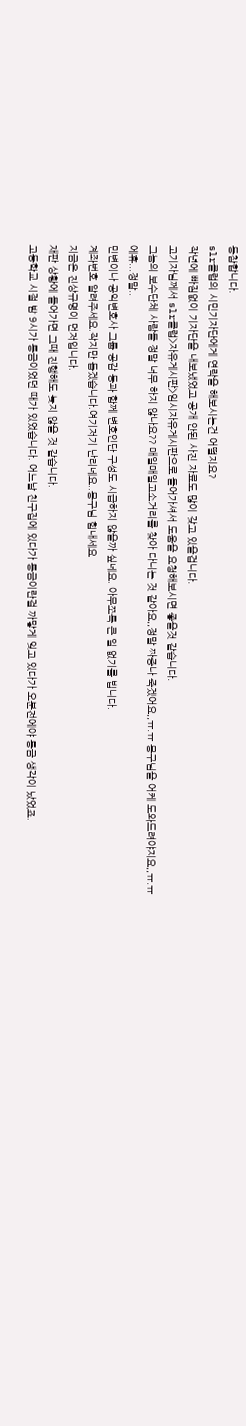동참합니다.
slr클럽의 시민기자단에게 연락을 해보시는건 어떨지요?
작년에 빠짐없이 기자단을 내보냈었고 공개 안된 사진 자료도 많이 갖고 있을겁니다.
고기자님께서 slr클럽>자유게시판>임시자유게시판으로 들어가셔서 도움을 요청해보시면 좋을것 같습니다.
그놈의 보수단체 사람들 정말 너무 하지 않나요?? 매일매일고소거리를 찾아 다니는 것 같아요,,정말 짜증나 죽겠어요,,ㅠ.ㅠ 몽구님을 어케 도와드려야지요,,ㅠ.ㅠ
에휴...정말..
민변이나 공익변호사 그룹 공감 등과 함께 변호인단 구성도 시급하지 않을까 싶네요. 아무쪼록 큰 일 없기를 빕니다.
계좌번호 알려주세요.작지만 돕겠습니다.여기저기 난리네요..몽구님 힘내세요
지금은 진상규명이 먼저입니다.
재판 상황에 들어가면 그때 진행해도 늦지 않을 것 같습니다.
고등학교 시절 밤 9시가 통금이었던 때가 있었습니다. 어느날 친구집에 있다가 통금이란걸 까맣게 잊고 있다가 오분전에야 통금 생각이 났었죠.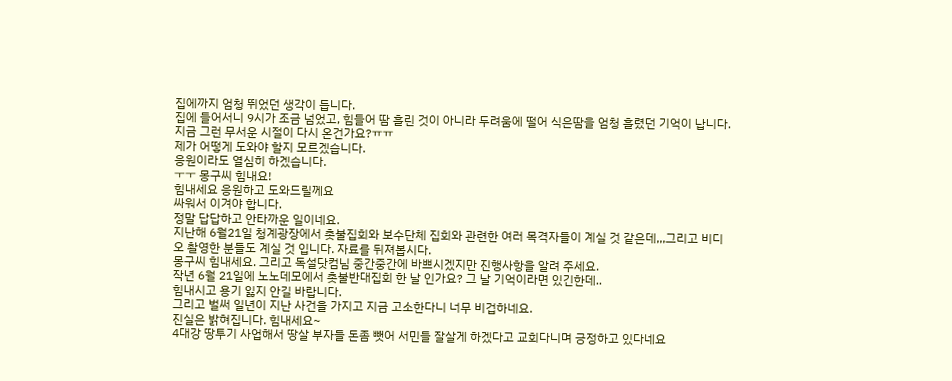집에까지 엄청 뛰었던 생각이 듭니다.
집에 들어서니 9시가 조금 넘었고, 힘들어 땀 흘린 것이 아니라 두려움에 떨어 식은땀을 엄청 흘렸던 기억이 납니다.
지금 그런 무서운 시절이 다시 온건가요?ㅠㅠ
제가 어떻게 도와야 할지 모르겠습니다.
응원이라도 열심히 하겠습니다.
ㅜㅜ 몽구씨 힘내요!
힘내세요 응원하고 도와드릴께요
싸워서 이겨야 합니다.
정말 답답하고 안타까운 일이네요.
지난해 6월21일 청계광장에서 촛불집회와 보수단체 집회와 관련한 여러 목격자들이 계실 것 같은데,,,그리고 비디오 촬영한 분들도 계실 것 입니다. 자료를 뒤져봅시다.
몽구씨 힘내세요. 그리고 독설닷컴님 중간중간에 바쁘시겠지만 진행사항을 알려 주세요.
작년 6월 21일에 노노데모에서 촛불반대집회 한 날 인가요? 그 날 기억이라면 있긴한데..
힘내시고 용기 잃지 안길 바랍니다.
그리고 벌써 일년이 지난 사건을 가지고 지금 고소한다니 너무 비겁하네요.
진실은 밝혀집니다. 힘내세요~
4대강 땅투기 사업해서 땅살 부자들 돈좀 뺏어 서민들 잘살게 하겠다고 교회다니며 긍정하고 있다네요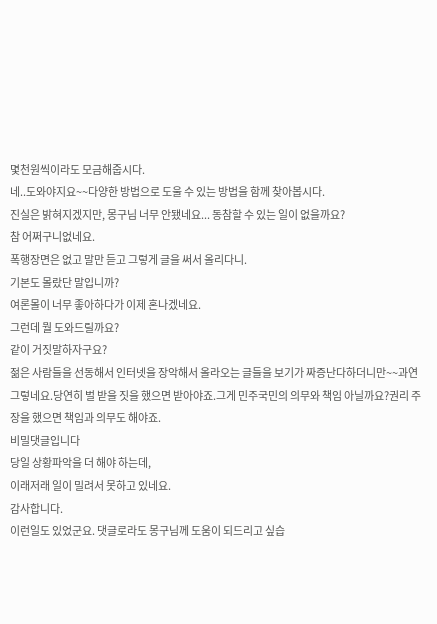몇천원씩이라도 모금해줍시다.
네..도와야지요~~다양한 방법으로 도울 수 있는 방법을 함께 찾아봅시다.
진실은 밝혀지겠지만, 몽구님 너무 안됐네요... 동참할 수 있는 일이 없을까요?
참 어쩌구니없네요.
폭행장면은 없고 말만 듣고 그렇게 글을 써서 올리다니.
기본도 몰랐단 말입니까?
여론몰이 너무 좋아하다가 이제 혼나겠네요.
그런데 뭘 도와드릴까요?
같이 거짓말하자구요?
젊은 사람들을 선동해서 인터넷을 장악해서 올라오는 글들을 보기가 짜증난다하더니만~~과연 그렇네요.당연히 벌 받을 짓을 했으면 받아야죠.그게 민주국민의 의무와 책임 아닐까요?권리 주장을 했으면 책임과 의무도 해야죠.
비밀댓글입니다
당일 상황파악을 더 해야 하는데,
이래저래 일이 밀려서 못하고 있네요.
감사합니다.
이런일도 있었군요. 댓글로라도 몽구님께 도움이 되드리고 싶습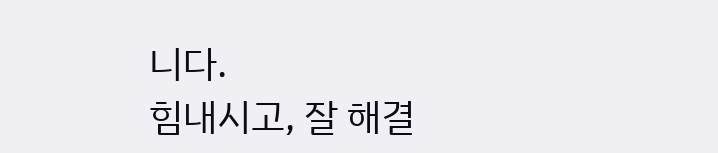니다.
힘내시고, 잘 해결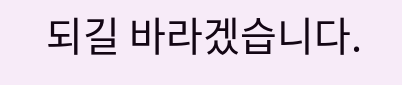되길 바라겠습니다.